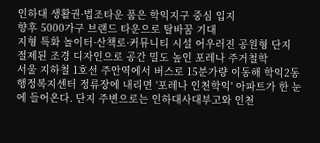인하대 생활권·법조타운 품은 학익지구 중심 입지
향후 5000가구 브랜드 타운으로 탈바꿈 기대
지형 특화 놀이터·산책로·커뮤니티 시설 어우러진 공원형 단지
절제된 조경 디자인으로 공간 밀도 높인 포레나 주거철학
서울 지하철 1호선 주안역에서 버스로 15분가량 이동해 학익2동 행정복지센터 정류장에 내리면 '포레나 인천학익' 아파트가 한 눈에 들어온다. 단지 주변으로는 인하대사대부고와 인천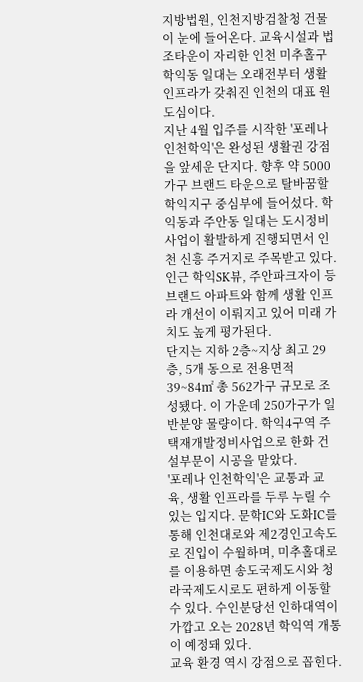지방법원, 인천지방검찰청 건물이 눈에 들어온다. 교육시설과 법조타운이 자리한 인천 미추홀구 학익동 일대는 오래전부터 생활 인프라가 갖춰진 인천의 대표 원도심이다.
지난 4월 입주를 시작한 '포레나 인천학익'은 완성된 생활권 강점을 앞세운 단지다. 향후 약 5000가구 브랜드 타운으로 탈바꿈할 학익지구 중심부에 들어섰다. 학익동과 주안동 일대는 도시정비사업이 활발하게 진행되면서 인천 신흥 주거지로 주목받고 있다. 인근 학익SK뷰, 주안파크자이 등 브랜드 아파트와 함께 생활 인프라 개선이 이뤄지고 있어 미래 가치도 높게 평가된다.
단지는 지하 2층~지상 최고 29층, 5개 동으로 전용면적 39~84㎡ 총 562가구 규모로 조성됐다. 이 가운데 250가구가 일반분양 물량이다. 학익4구역 주택재개발정비사업으로 한화 건설부문이 시공을 맡았다.
'포레나 인천학익'은 교통과 교육, 생활 인프라를 두루 누릴 수 있는 입지다. 문학IC와 도화IC를 통해 인천대로와 제2경인고속도로 진입이 수월하며, 미추홀대로를 이용하면 송도국제도시와 청라국제도시로도 편하게 이동할 수 있다. 수인분당선 인하대역이 가깝고 오는 2028년 학익역 개통이 예정돼 있다.
교육 환경 역시 강점으로 꼽힌다.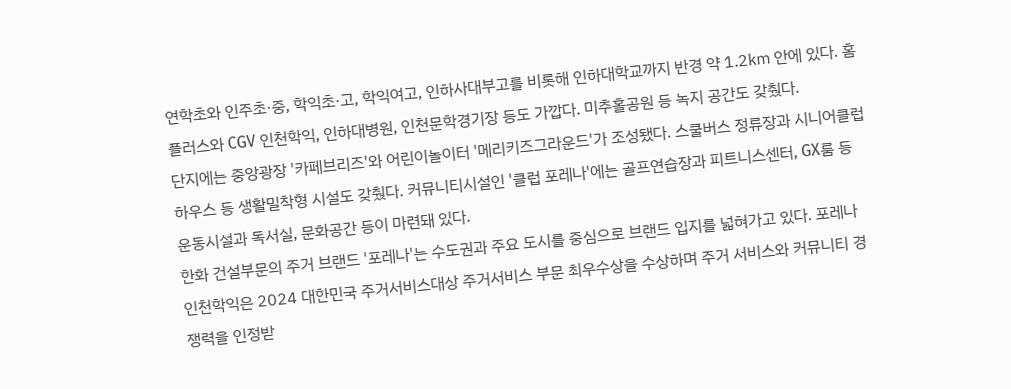연학초와 인주초·중, 학익초·고, 학익여고, 인하사대부고를 비롯해 인하대학교까지 반경 약 1.2㎞ 안에 있다. 홈플러스와 CGV 인천학익, 인하대병원, 인천문학경기장 등도 가깝다. 미추홀공원 등 녹지 공간도 갖췄다.
단지에는 중앙광장 '카페브리즈'와 어린이놀이터 '메리키즈그라운드'가 조성됐다. 스쿨버스 정류장과 시니어클럽하우스 등 생활밀착형 시설도 갖췄다. 커뮤니티시설인 '클럽 포레나'에는 골프연습장과 피트니스센터, GX룸 등 운동시설과 독서실, 문화공간 등이 마련돼 있다.
한화 건설부문의 주거 브랜드 '포레나'는 수도권과 주요 도시를 중심으로 브랜드 입지를 넓혀가고 있다. 포레나 인천학익은 2024 대한민국 주거서비스대상 주거서비스 부문 최우수상을 수상하며 주거 서비스와 커뮤니티 경쟁력을 인정받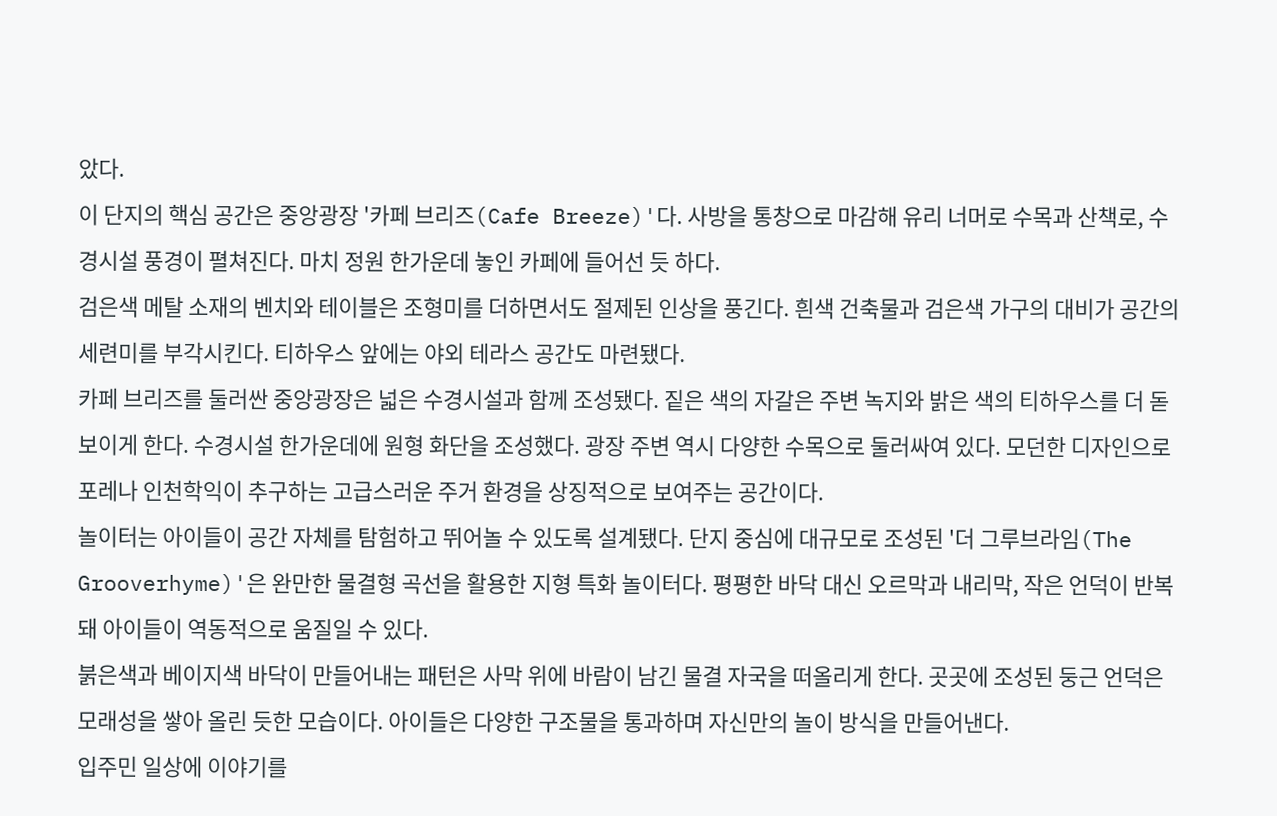았다.
이 단지의 핵심 공간은 중앙광장 '카페 브리즈(Cafe Breeze)'다. 사방을 통창으로 마감해 유리 너머로 수목과 산책로, 수경시설 풍경이 펼쳐진다. 마치 정원 한가운데 놓인 카페에 들어선 듯 하다.
검은색 메탈 소재의 벤치와 테이블은 조형미를 더하면서도 절제된 인상을 풍긴다. 흰색 건축물과 검은색 가구의 대비가 공간의 세련미를 부각시킨다. 티하우스 앞에는 야외 테라스 공간도 마련됐다.
카페 브리즈를 둘러싼 중앙광장은 넓은 수경시설과 함께 조성됐다. 짙은 색의 자갈은 주변 녹지와 밝은 색의 티하우스를 더 돋보이게 한다. 수경시설 한가운데에 원형 화단을 조성했다. 광장 주변 역시 다양한 수목으로 둘러싸여 있다. 모던한 디자인으로 포레나 인천학익이 추구하는 고급스러운 주거 환경을 상징적으로 보여주는 공간이다.
놀이터는 아이들이 공간 자체를 탐험하고 뛰어놀 수 있도록 설계됐다. 단지 중심에 대규모로 조성된 '더 그루브라임(The Grooverhyme)'은 완만한 물결형 곡선을 활용한 지형 특화 놀이터다. 평평한 바닥 대신 오르막과 내리막, 작은 언덕이 반복돼 아이들이 역동적으로 움질일 수 있다.
붉은색과 베이지색 바닥이 만들어내는 패턴은 사막 위에 바람이 남긴 물결 자국을 떠올리게 한다. 곳곳에 조성된 둥근 언덕은 모래성을 쌓아 올린 듯한 모습이다. 아이들은 다양한 구조물을 통과하며 자신만의 놀이 방식을 만들어낸다.
입주민 일상에 이야기를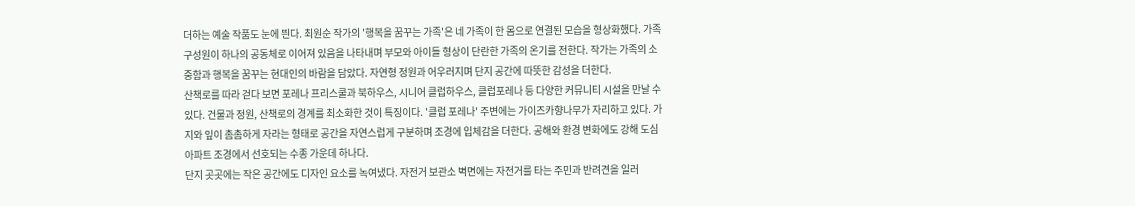더하는 예술 작품도 눈에 띈다. 최원순 작가의 '행복을 꿈꾸는 가족'은 네 가족이 한 몸으로 연결된 모습을 형상화했다. 가족 구성원이 하나의 공동체로 이어져 있음을 나타내며 부모와 아이들 형상이 단란한 가족의 온기를 전한다. 작가는 가족의 소중함과 행복을 꿈꾸는 현대인의 바람을 담았다. 자연형 정원과 어우러지며 단지 공간에 따뜻한 감성을 더한다.
산책로를 따라 걷다 보면 포레나 프리스쿨과 북하우스, 시니어 클럽하우스, 클럽포레나 등 다양한 커뮤니티 시설을 만날 수 있다. 건물과 정원, 산책로의 경계를 최소화한 것이 특징이다. '클럽 포레나' 주변에는 가이즈카향나무가 자리하고 있다. 가지와 잎이 촘촘하게 자라는 형태로 공간을 자연스럽게 구분하며 조경에 입체감을 더한다. 공해와 환경 변화에도 강해 도심 아파트 조경에서 선호되는 수종 가운데 하나다.
단지 곳곳에는 작은 공간에도 디자인 요소를 녹여냈다. 자전거 보관소 벽면에는 자전거를 타는 주민과 반려견을 일러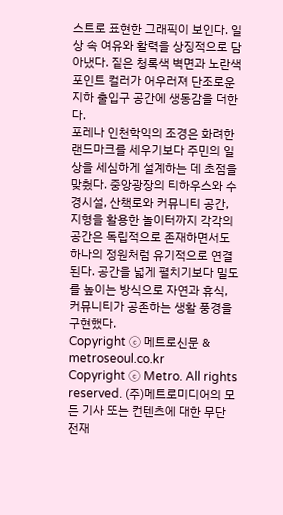스트로 표현한 그래픽이 보인다. 일상 속 여유와 활력을 상징적으로 담아냈다. 짙은 청록색 벽면과 노란색 포인트 컬러가 어우러져 단조로운 지하 출입구 공간에 생동감을 더한다.
포레나 인천학익의 조경은 화려한 랜드마크를 세우기보다 주민의 일상을 세심하게 설계하는 데 초점을 맞췄다. 중앙광장의 티하우스와 수경시설, 산책로와 커뮤니티 공간, 지형을 활용한 놀이터까지 각각의 공간은 독립적으로 존재하면서도 하나의 정원처럼 유기적으로 연결된다. 공간을 넓게 펼치기보다 밀도를 높이는 방식으로 자연과 휴식, 커뮤니티가 공존하는 생활 풍경을 구현했다.
Copyright ⓒ 메트로신문 & metroseoul.co.kr
Copyright ⓒ Metro. All rights reserved. (주)메트로미디어의 모든 기사 또는 컨텐츠에 대한 무단 전재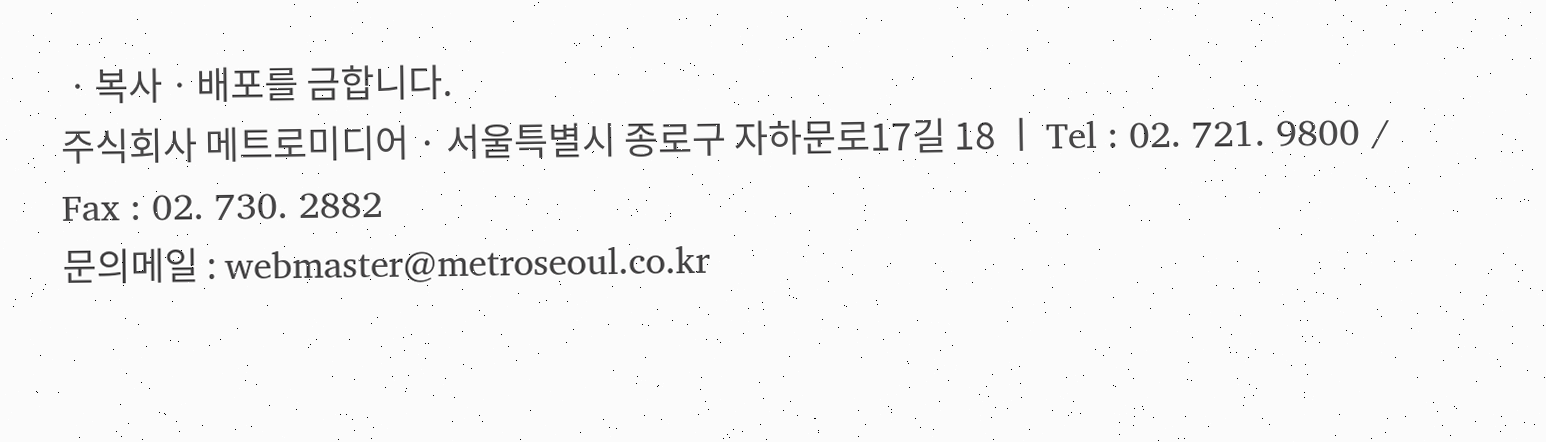ㆍ복사ㆍ배포를 금합니다.
주식회사 메트로미디어 · 서울특별시 종로구 자하문로17길 18 ㅣ Tel : 02. 721. 9800 / Fax : 02. 730. 2882
문의메일 : webmaster@metroseoul.co.kr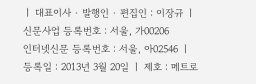ㅣ 대표이사 · 발행인 · 편집인 : 이장규 ㅣ 신문사업 등록번호 : 서울, 가00206
인터넷신문 등록번호 : 서울, 아02546 ㅣ 등록일 : 2013년 3월 20일 ㅣ 제호 : 메트로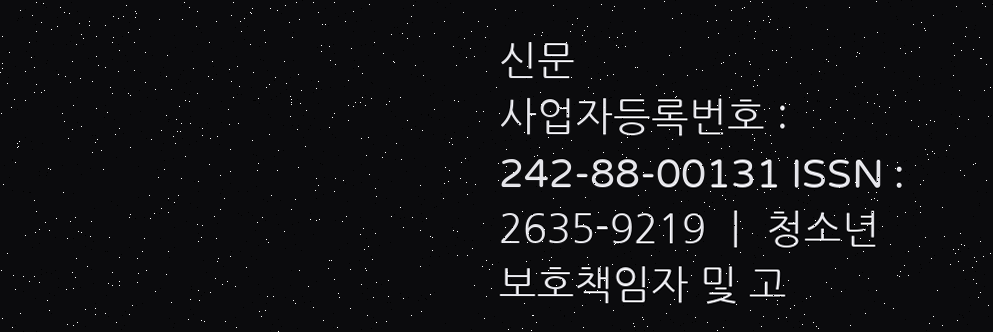신문
사업자등록번호 : 242-88-00131 ISSN : 2635-9219 ㅣ 청소년 보호책임자 및 고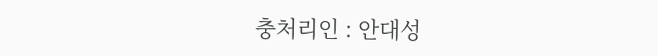충처리인 : 안대성